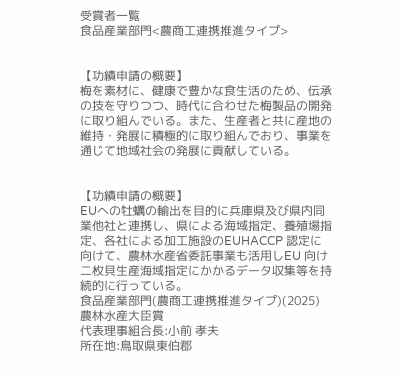受賞者一覧
食品産業部門<農商工連携推進タイプ>


【功績申請の概要】
梅を素材に、健康で豊かな食生活のため、伝承の技を守りつつ、時代に合わせた梅製品の開発に取り組んでいる。また、生産者と共に産地の維持・発展に積極的に取り組んでおり、事業を通じて地域社会の発展に貢献している。


【功績申請の概要】
EUへの牡蠣の輸出を目的に兵庫県及び県内同業他社と連携し、県による海域指定、養殖場指定、各社による加工施設のEUHACCP 認定に向けて、農林水産省委託事業も活用しEU 向け二枚貝生産海域指定にかかるデータ収集等を持続的に行っている。
食品産業部門(農商工連携推進タイプ)(2025)
農林水産大臣賞
代表理事組合長:小前 孝夫
所在地:鳥取県東伯郡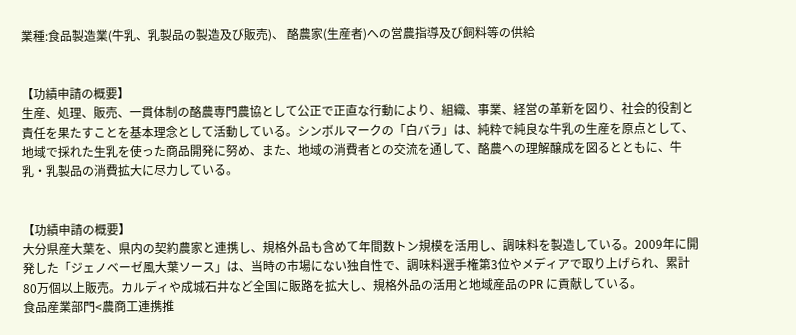業種:食品製造業(牛乳、乳製品の製造及び販売)、 酪農家(生産者)への営農指導及び飼料等の供給


【功績申請の概要】
生産、処理、販売、一貫体制の酪農専門農協として公正で正直な行動により、組織、事業、経営の革新を図り、社会的役割と責任を果たすことを基本理念として活動している。シンボルマークの「白バラ」は、純粋で純良な牛乳の生産を原点として、地域で採れた生乳を使った商品開発に努め、また、地域の消費者との交流を通して、酪農への理解醸成を図るとともに、牛乳・乳製品の消費拡大に尽力している。


【功績申請の概要】
大分県産大葉を、県内の契約農家と連携し、規格外品も含めて年間数トン規模を活用し、調味料を製造している。2009年に開発した「ジェノベーゼ風大葉ソース」は、当時の市場にない独自性で、調味料選手権第3位やメディアで取り上げられ、累計80万個以上販売。カルディや成城石井など全国に販路を拡大し、規格外品の活用と地域産品のPR に貢献している。
食品産業部門<農商工連携推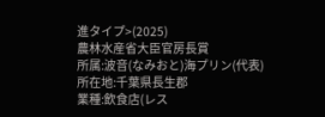進タイプ>(2025)
農林水産省大臣官房長賞
所属:波音(なみおと)海プリン(代表)
所在地:千葉県長生郡
業種:飲食店(レス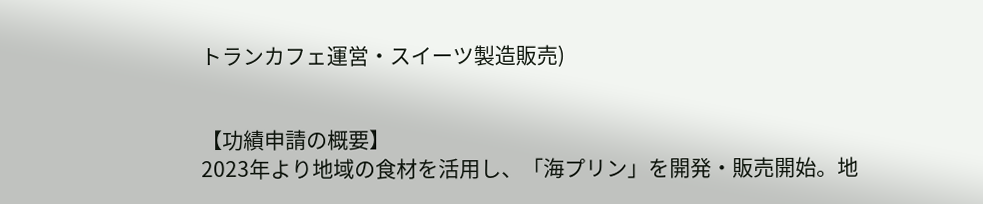トランカフェ運営・スイーツ製造販売)


【功績申請の概要】
2023年より地域の食材を活用し、「海プリン」を開発・販売開始。地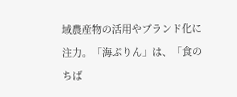域農産物の活用やブランド化に注力。「海ぷりん」は、「食のちば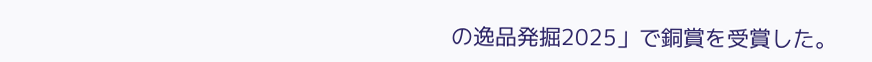の逸品発掘2025」で銅賞を受賞した。